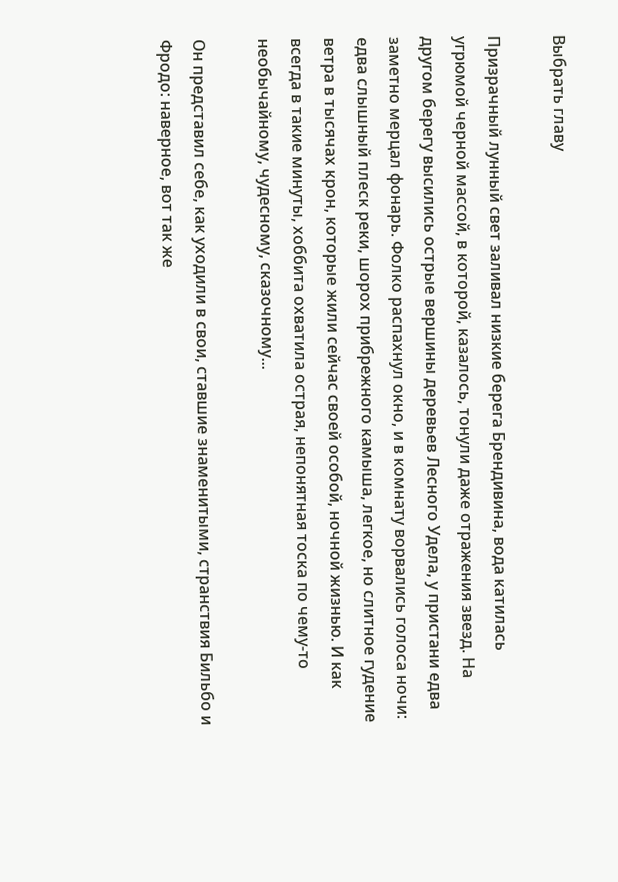Выбрать главу

Призрачный лунный свет заливал низкие берега Брендивина, вода катилась угрюмой черной массой, в которой, казалось, тонули даже отражения звезд. На другом берегу высились острые вершины деревьев Лесного Удела, у пристани едва заметно мерцал фонарь. Фолко распахнул окно, и в комнату ворвались голоса ночи: едва слышный плеск реки, шорох прибрежного камыша, легкое, но слитное гудение ветра в тысячах крон, которые жили сейчас своей особой, ночной жизнью. И как всегда в такие минуты, хоббита охватила острая, непонятная тоска по чему-то необычайному, чудесному, сказочному...

Он представил себе, как уходили в свои, ставшие знаменитыми, странствия Бильбо и Фродо: наверное, вот так же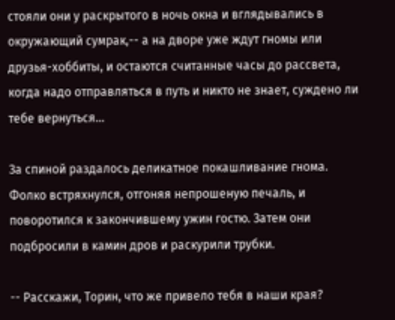стояли они у раскрытого в ночь окна и вглядывались в окружающий сумрак,-- а на дворе уже ждут гномы или друзья-хоббиты, и остаются считанные часы до рассвета, когда надо отправляться в путь и никто не знает, суждено ли тебе вернуться...

За спиной раздалось деликатное покашливание гнома. Фолко встряхнулся, отгоняя непрошеную печаль, и поворотился к закончившему ужин гостю. Затем они подбросили в камин дров и раскурили трубки.

-- Расскажи, Торин, что же привело тебя в наши края?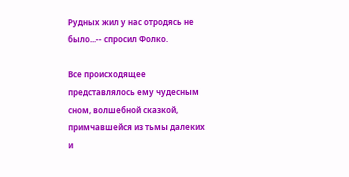Рудных жил у нас отродясь не было...-- спросил Фолко.

Все происходящее представлялось ему чудесным сном, волшебной сказкой, примчавшейся из тьмы далеких и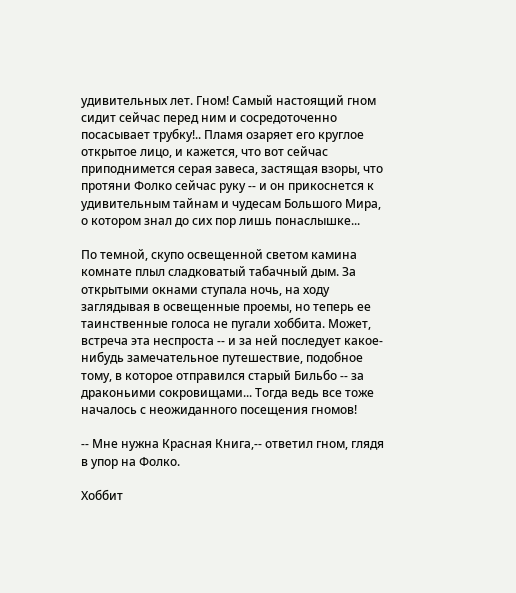удивительных лет. Гном! Самый настоящий гном сидит сейчас перед ним и сосредоточенно посасывает трубку!.. Пламя озаряет его круглое открытое лицо, и кажется, что вот сейчас приподнимется серая завеса, застящая взоры, что протяни Фолко сейчас руку -- и он прикоснется к удивительным тайнам и чудесам Большого Мира, о котором знал до сих пор лишь понаслышке...

По темной, скупо освещенной светом камина комнате плыл сладковатый табачный дым. За открытыми окнами ступала ночь, на ходу заглядывая в освещенные проемы, но теперь ее таинственные голоса не пугали хоббита. Может, встреча эта неспроста -- и за ней последует какое-нибудь замечательное путешествие, подобное тому, в которое отправился старый Бильбо -- за драконьими сокровищами... Тогда ведь все тоже началось с неожиданного посещения гномов!

-- Мне нужна Красная Книга,-- ответил гном, глядя в упор на Фолко.

Хоббит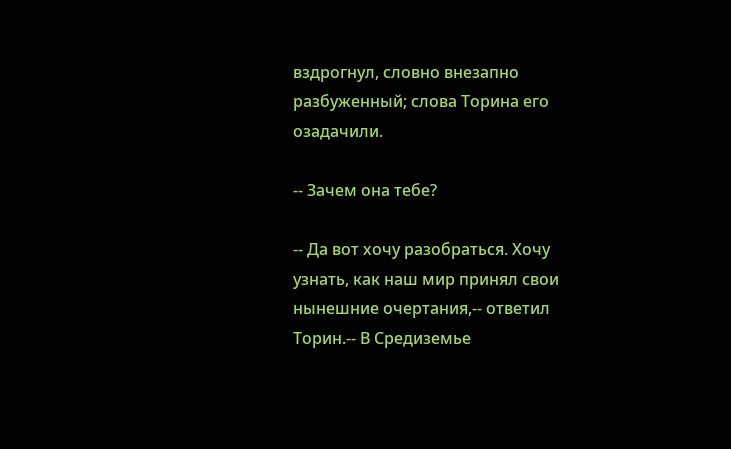вздрогнул, словно внезапно разбуженный; слова Торина его озадачили.

-- Зачем она тебе?

-- Да вот хочу разобраться. Хочу узнать, как наш мир принял свои нынешние очертания,-- ответил Торин.-- В Средиземье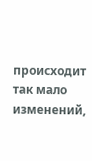происходит так мало изменений,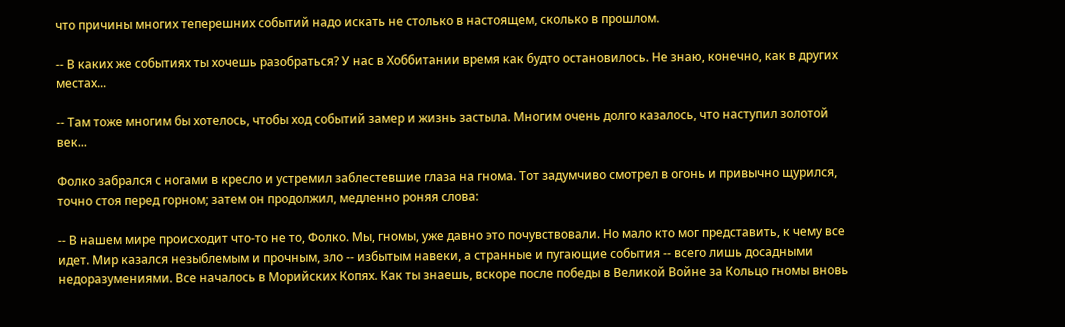что причины многих теперешних событий надо искать не столько в настоящем, сколько в прошлом.

-- В каких же событиях ты хочешь разобраться? У нас в Хоббитании время как будто остановилось. Не знаю, конечно, как в других местах...

-- Там тоже многим бы хотелось, чтобы ход событий замер и жизнь застыла. Многим очень долго казалось, что наступил золотой век...

Фолко забрался с ногами в кресло и устремил заблестевшие глаза на гнома. Тот задумчиво смотрел в огонь и привычно щурился, точно стоя перед горном; затем он продолжил, медленно роняя слова:

-- В нашем мире происходит что-то не то, Фолко. Мы, гномы, уже давно это почувствовали. Но мало кто мог представить, к чему все идет. Мир казался незыблемым и прочным, зло -- избытым навеки, а странные и пугающие события -- всего лишь досадными недоразумениями. Все началось в Морийских Копях. Как ты знаешь, вскоре после победы в Великой Войне за Кольцо гномы вновь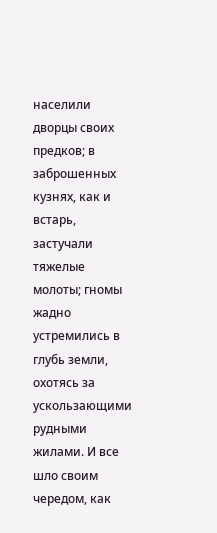населили дворцы своих предков; в заброшенных кузнях, как и встарь, застучали тяжелые молоты; гномы жадно устремились в глубь земли, охотясь за ускользающими рудными жилами. И все шло своим чередом, как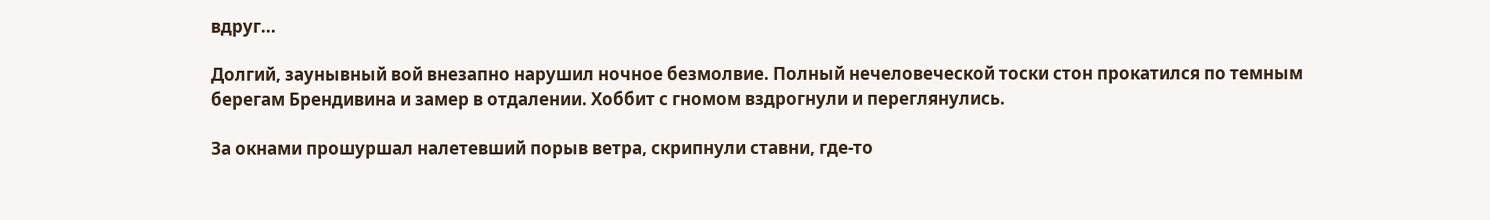вдруг...

Долгий, заунывный вой внезапно нарушил ночное безмолвие. Полный нечеловеческой тоски стон прокатился по темным берегам Брендивина и замер в отдалении. Хоббит с гномом вздрогнули и переглянулись.

За окнами прошуршал налетевший порыв ветра, скрипнули ставни, где-то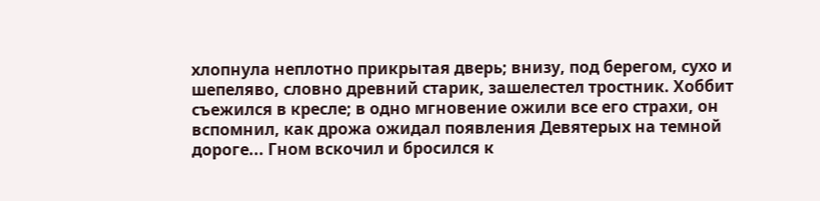хлопнула неплотно прикрытая дверь; внизу, под берегом, сухо и шепеляво, словно древний старик, зашелестел тростник. Хоббит съежился в кресле; в одно мгновение ожили все его страхи, он вспомнил, как дрожа ожидал появления Девятерых на темной дороге... Гном вскочил и бросился к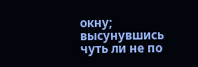окну; высунувшись чуть ли не по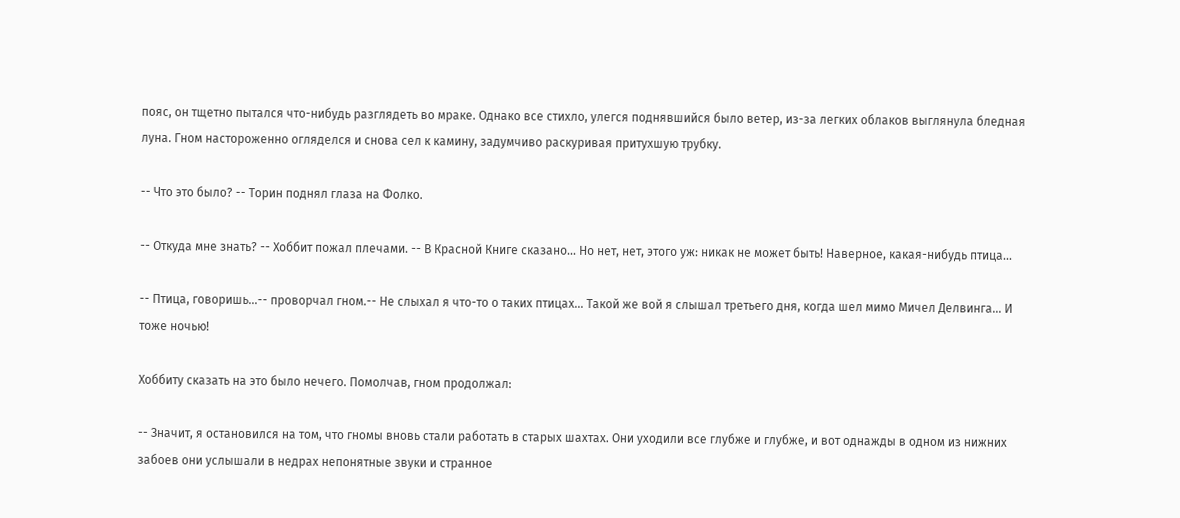пояс, он тщетно пытался что-нибудь разглядеть во мраке. Однако все стихло, улегся поднявшийся было ветер, из-за легких облаков выглянула бледная луна. Гном настороженно огляделся и снова сел к камину, задумчиво раскуривая притухшую трубку.

-- Что это было? -- Торин поднял глаза на Фолко.

-- Откуда мне знать? -- Хоббит пожал плечами. -- В Красной Книге сказано... Но нет, нет, этого уж: никак не может быть! Наверное, какая-нибудь птица...

-- Птица, говоришь...-- проворчал гном.-- Не слыхал я что-то о таких птицах... Такой же вой я слышал третьего дня, когда шел мимо Мичел Делвинга... И тоже ночью!

Хоббиту сказать на это было нечего. Помолчав, гном продолжал:

-- Значит, я остановился на том, что гномы вновь стали работать в старых шахтах. Они уходили все глубже и глубже, и вот однажды в одном из нижних забоев они услышали в недрах непонятные звуки и странное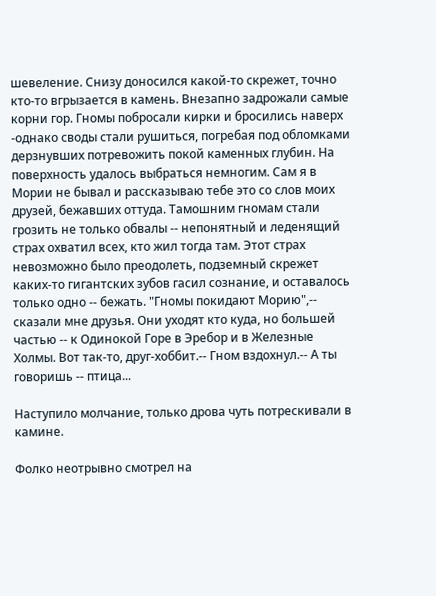шевеление. Снизу доносился какой-то скрежет, точно кто-то вгрызается в камень. Внезапно задрожали самые корни гор. Гномы побросали кирки и бросились наверх -однако своды стали рушиться, погребая под обломками дерзнувших потревожить покой каменных глубин. На поверхность удалось выбраться немногим. Сам я в Мории не бывал и рассказываю тебе это со слов моих друзей, бежавших оттуда. Тамошним гномам стали грозить не только обвалы -- непонятный и леденящий страх охватил всех, кто жил тогда там. Этот страх невозможно было преодолеть, подземный скрежет каких-то гигантских зубов гасил сознание, и оставалось только одно -- бежать. "Гномы покидают Морию",-- сказали мне друзья. Они уходят кто куда, но большей частью -- к Одинокой Горе в Эребор и в Железные Холмы. Вот так-то, друг-хоббит.-- Гном вздохнул.-- А ты говоришь -- птица...

Наступило молчание, только дрова чуть потрескивали в камине.

Фолко неотрывно смотрел на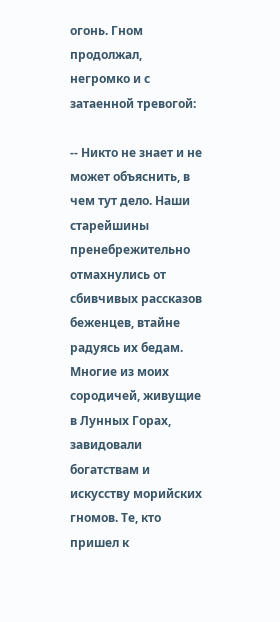огонь. Гном продолжал, негромко и с затаенной тревогой:

-- Никто не знает и не может объяснить, в чем тут дело. Наши старейшины пренебрежительно отмахнулись от сбивчивых рассказов беженцев, втайне радуясь их бедам. Многие из моих сородичей, живущие в Лунных Горах, завидовали богатствам и искусству морийских гномов. Те, кто пришел к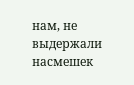нам, не выдержали насмешек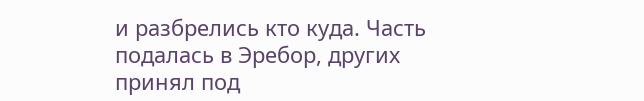и разбрелись кто куда. Часть подалась в Эребор, других принял под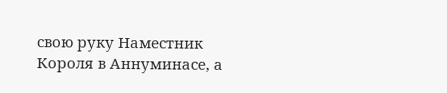свою руку Наместник Короля в Аннуминасе, а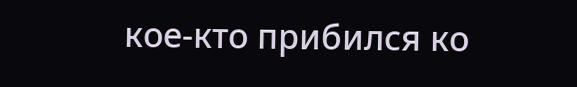кое-кто прибился ко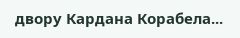двору Кардана Корабела...